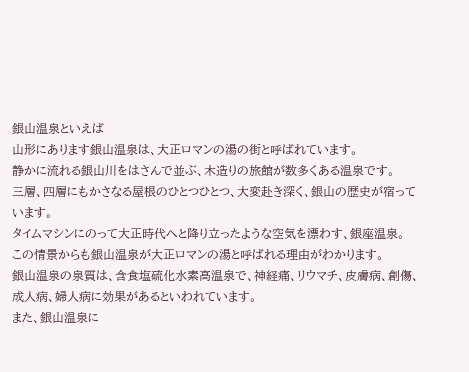銀山温泉といえば
山形にあります銀山温泉は、大正ロマンの湯の街と呼ばれています。
静かに流れる銀山川をはさんで並ぶ、木造りの旅館が数多くある温泉です。
三層、四層にもかさなる屋根のひとつひとつ、大変赴き深く、銀山の歴史が宿っています。
タイムマシンにのって大正時代へと降り立ったような空気を漂わす、銀座温泉。
この情景からも銀山温泉が大正ロマンの湯と呼ばれる理由がわかります。
銀山温泉の泉質は、含食塩硫化水素高温泉で、神経痛、リウマチ、皮膚病、創傷、成人病、婦人病に効果があるといわれています。
また、銀山温泉に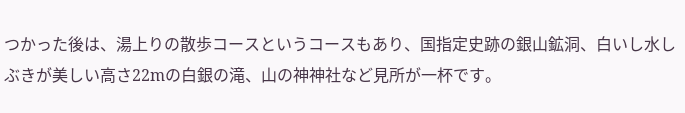つかった後は、湯上りの散歩コースというコースもあり、国指定史跡の銀山鉱洞、白いし水しぶきが美しい高さ22mの白銀の滝、山の神神社など見所が一杯です。